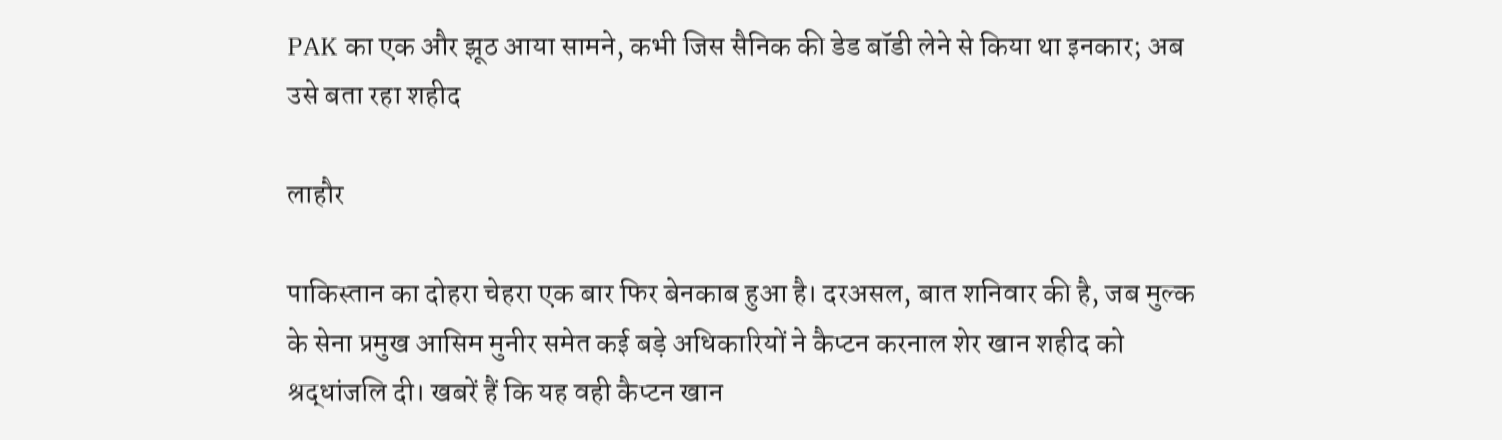PAK का एक और झूठ आया सामने, कभी जिस सैनिक की डेड बॉडी लेने से किया था इनकार; अब उसे बता रहा शहीद

लाहौर

पाकिस्तान का दोहरा चेहरा एक बार फिर बेनकाब हुआ है। दरअसल, बात शनिवार की है, जब मुल्क के सेना प्रमुख आसिम मुनीर समेत कई बड़े अधिकारियों ने कैप्टन करनाल शेर खान शहीद को श्रद्धांजलि दी। खबरें हैं कि यह वही कैप्टन खान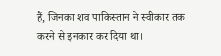हैं, जिनका शव पाकिस्तान ने स्वीकार तक करने से इनकार कर दिया था।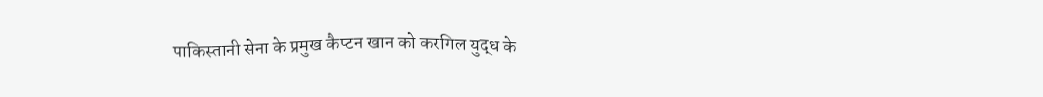पाकिस्तानी सेना के प्रमुख कैप्टन खान को करगिल युद्ध के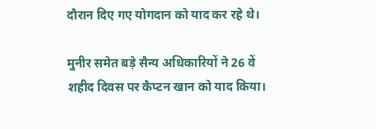दौरान दिए गए योगदान को याद कर रहे थे।

मुनीर समेत बड़े सैन्य अधिकारियों ने 26 वें शहीद दिवस पर कैप्टन खान को याद किया।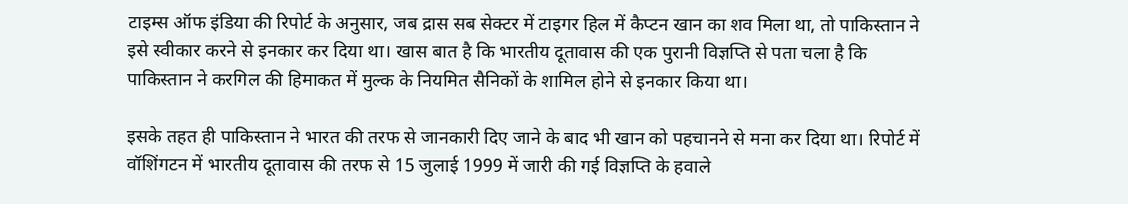टाइम्स ऑफ इंडिया की रिपोर्ट के अनुसार, जब द्रास सब सेक्टर में टाइगर हिल में कैप्टन खान का शव मिला था, तो पाकिस्तान ने इसे स्वीकार करने से इनकार कर दिया था। खास बात है कि भारतीय दूतावास की एक पुरानी विज्ञप्ति से पता चला है कि पाकिस्तान ने करगिल की हिमाकत में मुल्क के नियमित सैनिकों के शामिल होने से इनकार किया था।

इसके तहत ही पाकिस्तान ने भारत की तरफ से जानकारी दिए जाने के बाद भी खान को पहचानने से मना कर दिया था। रिपोर्ट में वॉशिंगटन में भारतीय दूतावास की तरफ से 15 जुलाई 1999 में जारी की गई विज्ञप्ति के हवाले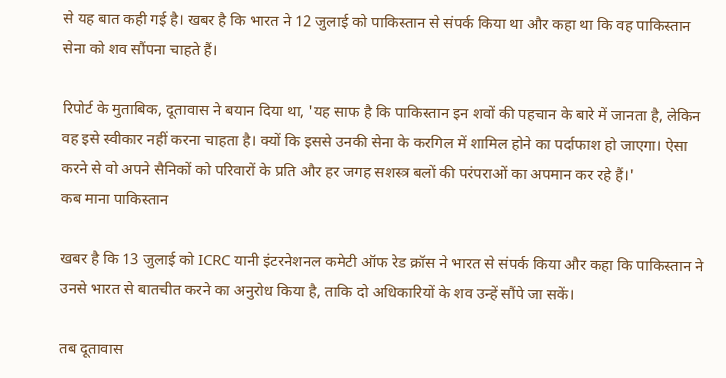से यह बात कही गई है। खबर है कि भारत ने 12 जुलाई को पाकिस्तान से संपर्क किया था और कहा था कि वह पाकिस्तान सेना को शव सौंपना चाहते हैं।

रिपोर्ट के मुताबिक, दूतावास ने बयान दिया था, 'यह साफ है कि पाकिस्तान इन शवों की पहचान के बारे में जानता है, लेकिन वह इसे स्वीकार नहीं करना चाहता है। क्यों कि इससे उनकी सेना के करगिल में शामिल होने का पर्दाफाश हो जाएगा। ऐसा करने से वो अपने सैनिकों को परिवारों के प्रति और हर जगह सशस्त्र बलों की परंपराओं का अपमान कर रहे हैं।'
कब माना पाकिस्तान

खबर है कि 13 जुलाई को ICRC यानी इंटरनेशनल कमेटी ऑफ रेड क्रॉस ने भारत से संपर्क किया और कहा कि पाकिस्तान ने उनसे भारत से बातचीत करने का अनुरोध किया है, ताकि दो अधिकारियों के शव उन्हें सौंपे जा सकें।

तब दूतावास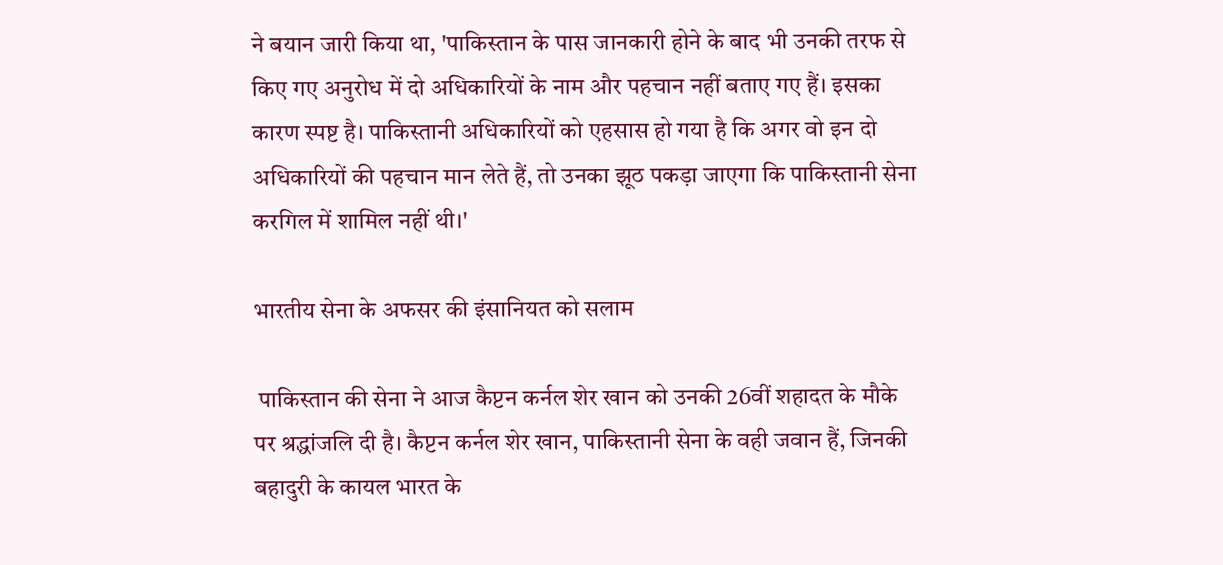ने बयान जारी किया था, 'पाकिस्तान के पास जानकारी होने के बाद भी उनकी तरफ से किए गए अनुरोध में दो अधिकारियों के नाम और पहचान नहीं बताए गए हैं। इसका कारण स्पष्ट है। पाकिस्तानी अधिकारियों को एहसास हो गया है कि अगर वो इन दो अधिकारियों की पहचान मान लेते हैं, तो उनका झूठ पकड़ा जाएगा कि पाकिस्तानी सेना करगिल में शामिल नहीं थी।'

भारतीय सेना के अफसर की इंसानियत को सलाम

 पाकिस्तान की सेना ने आज कैप्टन कर्नल शेर खान को उनकी 26वीं शहादत के मौके पर श्रद्धांजलि दी है। कैप्टन कर्नल शेर खान, पाकिस्तानी सेना के वही जवान हैं, जिनकी बहादुरी के कायल भारत के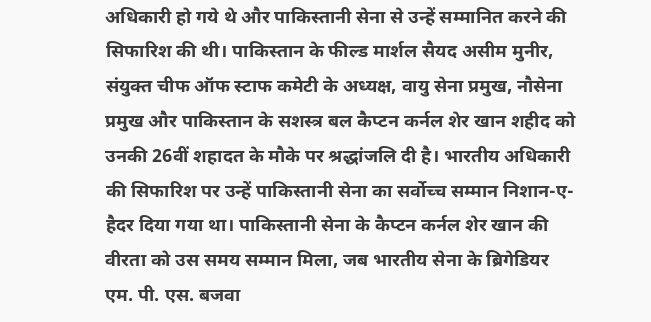अधिकारी हो गये थे और पाकिस्तानी सेना से उन्हें सम्मानित करने की सिफारिश की थी। पाकिस्तान के फील्ड मार्शल सैयद असीम मुनीर, संयुक्त चीफ ऑफ स्टाफ कमेटी के अध्यक्ष, वायु सेना प्रमुख, नौसेना प्रमुख और पाकिस्तान के सशस्त्र बल कैप्टन कर्नल शेर खान शहीद को उनकी 26वीं शहादत के मौके पर श्रद्धांजलि दी है। भारतीय अधिकारी की सिफारिश पर उन्हें पाकिस्तानी सेना का सर्वोच्च सम्मान निशान-ए-हैदर दिया गया था। पाकिस्तानी सेना के कैप्टन कर्नल शेर खान की वीरता को उस समय सम्मान मिला, जब भारतीय सेना के ब्रिगेडियर एम. पी. एस. बजवा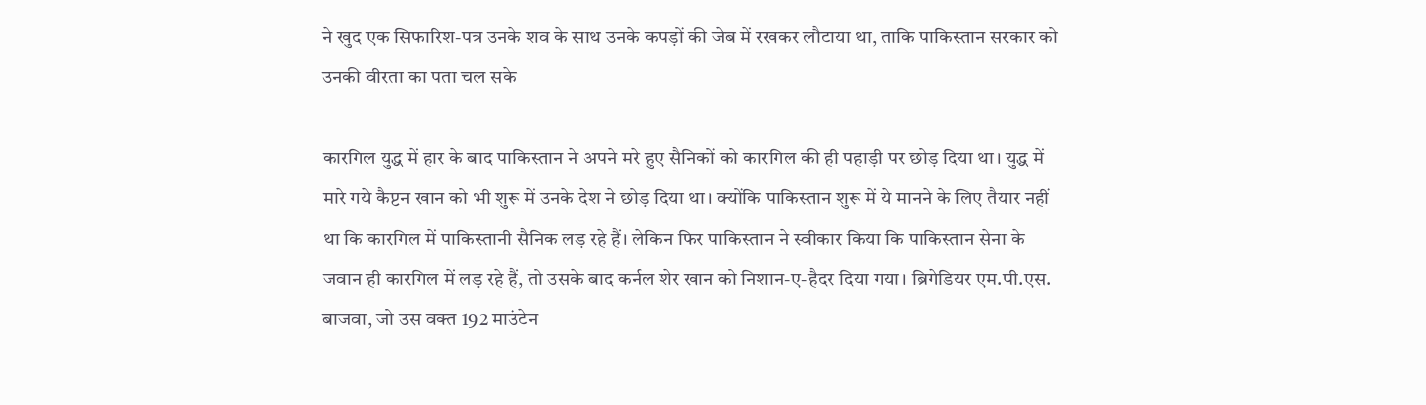ने खुद एक सिफारिश-पत्र उनके शव के साथ उनके कपड़ों की जेब में रखकर लौटाया था, ताकि पाकिस्तान सरकार को उनकी वीरता का पता चल सके

कारगिल युद्ध में हार के बाद पाकिस्तान ने अपने मरे हुए सैनिकों को कारगिल की ही पहाड़ी पर छोड़ दिया था। युद्ध में मारे गये कैप्टन खान को भी शुरू में उनके देश ने छोड़ दिया था। क्योंकि पाकिस्तान शुरू में ये मानने के लिए तैयार नहीं था कि कारगिल में पाकिस्तानी सैनिक लड़ रहे हैं। लेकिन फिर पाकिस्तान ने स्वीकार किया कि पाकिस्तान सेना के जवान ही कारगिल में लड़ रहे हैं, तो उसके बाद कर्नल शेर खान को निशान-ए-हैदर दिया गया। ब्रिगेडियर एम.पी.एस. बाजवा, जो उस वक्त 192 माउंटेन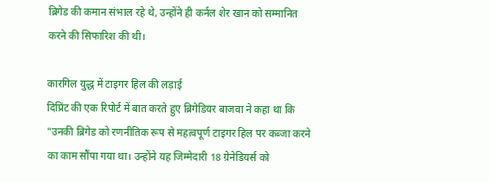ब्रिगेड की कमान संभाल रहे थे, उन्होंने ही कर्नल शेर खान को सम्मानित करने की सिफारिश की थी।

कारगिल युद्ध में टाइगर हिल की लड़ाई
दिप्रिंट की एक रिपोर्ट में बात करते हुए ब्रिगेडियर बाजवा ने कहा था कि "उनकी ब्रिगेड को रणनीतिक रूप से महत्वपूर्ण टाइगर हिल पर कब्जा करने का काम सौंपा गया था। उन्होंने यह जिम्मेदारी 18 ग्रेनेडियर्स को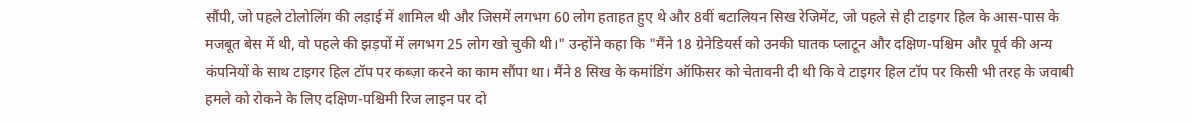सौंपी, जो पहले टोलोलिंग की लड़ाई में शामिल थी और जिसमें लगभग 60 लोग हताहत हुए थे और 8वीं बटालियन सिख रेजिमेंट, जो पहले से ही टाइगर हिल के आस-पास के मजबूत बेस में थी, वो पहले की झड़पों में लगभग 25 लोग खो चुकी थी।" उन्होंने कहा कि "मैंने 18 ग्रेनेडियर्स को उनकी घातक प्लाटून और दक्षिण-पश्चिम और पूर्व की अन्य कंपनियों के साथ टाइगर हिल टॉप पर कब्ज़ा करने का काम सौंपा था। मैंने 8 सिख के कमांडिंग ऑफिसर को चेतावनी दी थी कि वे टाइगर हिल टॉप पर किसी भी तरह के जवाबी हमले को रोकने के लिए दक्षिण-पश्चिमी रिज लाइन पर दो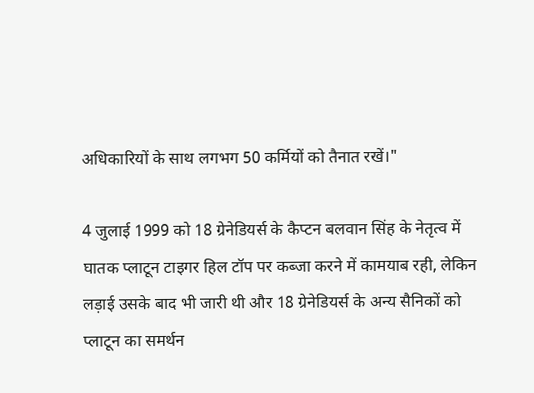अधिकारियों के साथ लगभग 50 कर्मियों को तैनात रखें।"

4 जुलाई 1999 को 18 ग्रेनेडियर्स के कैप्टन बलवान सिंह के नेतृत्व में घातक प्लाटून टाइगर हिल टॉप पर कब्जा करने में कामयाब रही, लेकिन लड़ाई उसके बाद भी जारी थी और 18 ग्रेनेडियर्स के अन्य सैनिकों को प्लाटून का समर्थन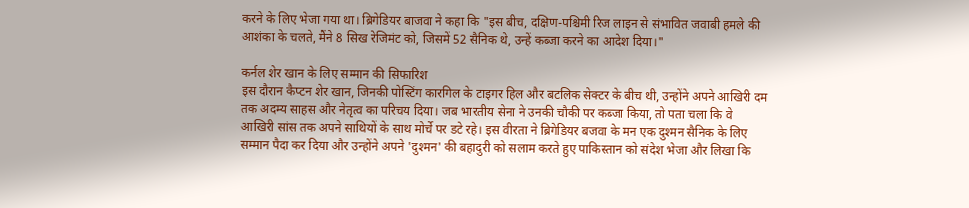करने के लिए भेजा गया था। ब्रिगेडियर बाजवा ने कहा कि "इस बीच, दक्षिण-पश्चिमी रिज लाइन से संभावित जवाबी हमले की आशंका के चलते, मैंने 8 सिख रेजिमंट को, जिसमें 52 सैनिक थे, उन्हें कब्जा करने का आदेश दिया।"

कर्नल शेर खान के लिए सम्मान की सिफारिश
इस दौरान कैप्टन शेर खान, जिनकी पोस्टिंग कारगिल के टाइगर हिल और बटलिक सेक्टर के बीच थी, उन्होंने अपने आखिरी दम तक अदम्य साहस और नेतृत्व का परिचय दिया। जब भारतीय सेना ने उनकी चौकी पर कब्जा किया, तो पता चला कि वे आखिरी सांस तक अपने साथियों के साथ मोर्चे पर डटे रहे। इस वीरता ने ब्रिगेडियर बजवा के मन एक दुश्मन सैनिक के लिए सम्मान पैदा कर दिया और उन्होंने अपने 'दुश्मन' की बहादुरी को सलाम करते हुए पाकिस्तान को संदेश भेजा और लिखा कि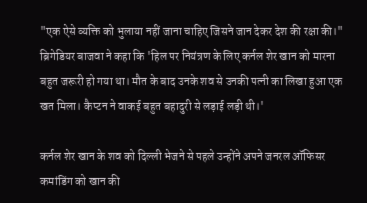"एक ऐसे व्यक्ति को भुलाया नहीं जाना चाहिए जिसने जान देकर देश की रक्षा की।" ब्रिगेडियर बाजवा ने कहा कि 'हिल पर नियंत्रण के लिए कर्नल शेर खान को मारना बहुत जरूरी हो गया था। मौत के बाद उनके शव से उनकी पत्नी का लिखा हुआ एक खत मिला। कैप्टन ने वाकई बहुत बहादुरी से लड़ाई लड़ी थी।'

कर्नल शेर खान के शव को दिल्ली भेजने से पहले उन्होंने अपने जनरल ऑफिसर कमांडिंग को खान की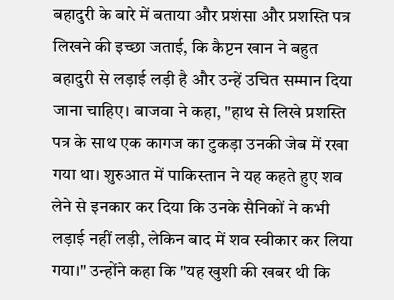बहादुरी के बारे में बताया और प्रशंसा और प्रशस्ति पत्र लिखने की इच्छा जताई, कि कैप्टन खान ने बहुत बहादुरी से लड़ाई लड़ी है और उन्हें उचित सम्मान दिया जाना चाहिए। बाजवा ने कहा, "हाथ से लिखे प्रशस्ति पत्र के साथ एक कागज का टुकड़ा उनकी जेब में रखा गया था। शुरुआत में पाकिस्तान ने यह कहते हुए शव लेने से इनकार कर दिया कि उनके सैनिकों ने कभी लड़ाई नहीं लड़ी, लेकिन बाद में शव स्वीकार कर लिया गया।" उन्होंने कहा कि "यह खुशी की खबर थी कि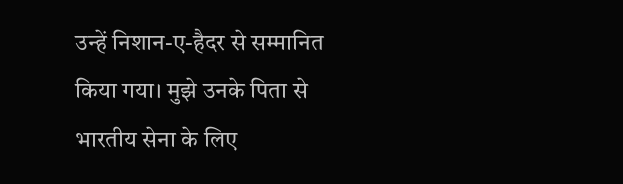उन्हें निशान-ए-हैदर से सम्मानित किया गया। मुझे उनके पिता से भारतीय सेना के लिए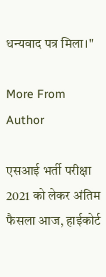धन्यवाद पत्र मिला।"

More From Author

एसआई भर्ती परीक्षा 2021 को लेकर अंतिम फैसला आज, हाईकोर्ट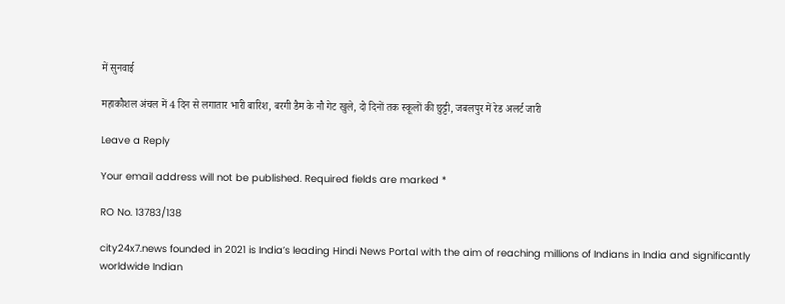में सुनवाई

महाकौशल अंचल में 4 दिन से लगातार भारी बारिश, बरगी डैम के नौ गेट खुले, दो दिनों तक स्कूलों की छुट्टी, जबलपुर में रेड अलर्ट जारी

Leave a Reply

Your email address will not be published. Required fields are marked *

RO No. 13783/138

city24x7.news founded in 2021 is India’s leading Hindi News Portal with the aim of reaching millions of Indians in India and significantly worldwide Indian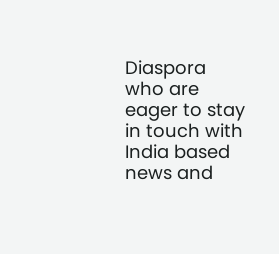Diaspora who are eager to stay in touch with India based news and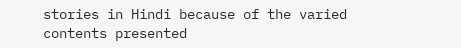stories in Hindi because of the varied contents presented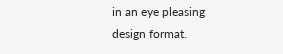in an eye pleasing design format.